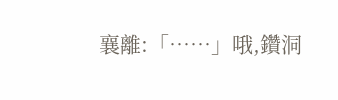襄離:「……」哦,鑽洞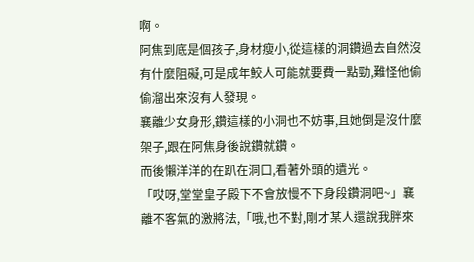啊。
阿焦到底是個孩子,身材瘦小,從這樣的洞鑽過去自然沒有什麼阻礙,可是成年鮫人可能就要費一點勁,難怪他偷偷溜出來沒有人發現。
襄離少女身形,鑽這樣的小洞也不妨事,且她倒是沒什麼架子,跟在阿焦身後說鑽就鑽。
而後懶洋洋的在趴在洞口,看著外頭的遺光。
「哎呀,堂堂皇子殿下不會放慢不下身段鑽洞吧~」襄離不客氣的激將法,「哦,也不對,剛才某人還說我胖來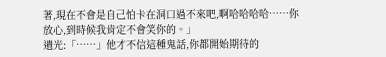著,現在不會是自己怕卡在洞口過不來吧,啊哈哈哈哈……你放心,到時候我肯定不會笑你的。」
遺光:「……」他才不信這種鬼話,你都開始期待的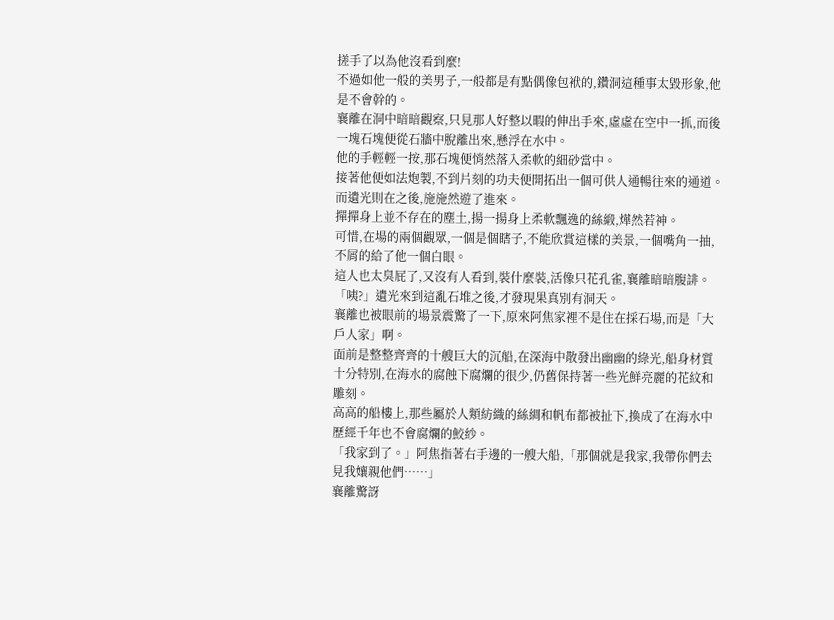搓手了以為他沒看到麼!
不過如他一般的美男子,一般都是有點偶像包袱的,鑽洞這種事太毀形象,他是不會幹的。
襄離在洞中暗暗觀察,只見那人好整以暇的伸出手來,虛虛在空中一抓,而後一塊石塊便從石牆中脫離出來,懸浮在水中。
他的手輕輕一按,那石塊便悄然落入柔軟的細砂當中。
接著他便如法炮製,不到片刻的功夫便開拓出一個可供人通暢往來的通道。
而遺光則在之後,施施然遊了進來。
撣撣身上並不存在的塵土,揚一揚身上柔軟飄逸的絲緞,燁然若神。
可惜,在場的兩個觀眾,一個是個瞎子,不能欣賞這樣的美景,一個嘴角一抽,不屑的給了他一個白眼。
這人也太臭屁了,又沒有人看到,裝什麼裝,活像只花孔雀,襄離暗暗腹誹。
「咦?」遺光來到這亂石堆之後,才發現果真別有洞天。
襄離也被眼前的場景震驚了一下,原來阿焦家裡不是住在採石場,而是「大戶人家」啊。
面前是整整齊齊的十艘巨大的沉船,在深海中散發出幽幽的綠光,船身材質十分特別,在海水的腐蝕下腐爛的很少,仍舊保持著一些光鮮亮麗的花紋和雕刻。
高高的船樓上,那些屬於人類紡織的絲綢和帆布都被扯下,換成了在海水中歷經千年也不會腐爛的鮫紗。
「我家到了。」阿焦指著右手邊的一艘大船,「那個就是我家,我帶你們去見我孃親他們……」
襄離驚訝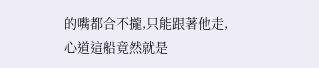的嘴都合不攏,只能跟著他走,心道這船竟然就是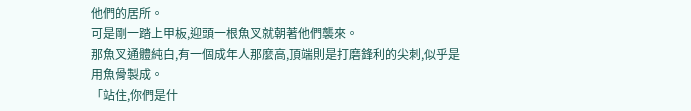他們的居所。
可是剛一踏上甲板,迎頭一根魚叉就朝著他們襲來。
那魚叉通體純白,有一個成年人那麼高,頂端則是打磨鋒利的尖刺,似乎是用魚骨製成。
「站住,你們是什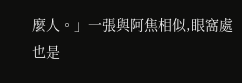麼人。」一張與阿焦相似,眼窩處也是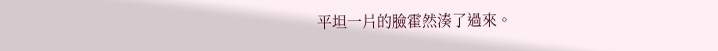平坦一片的臉霍然湊了過來。